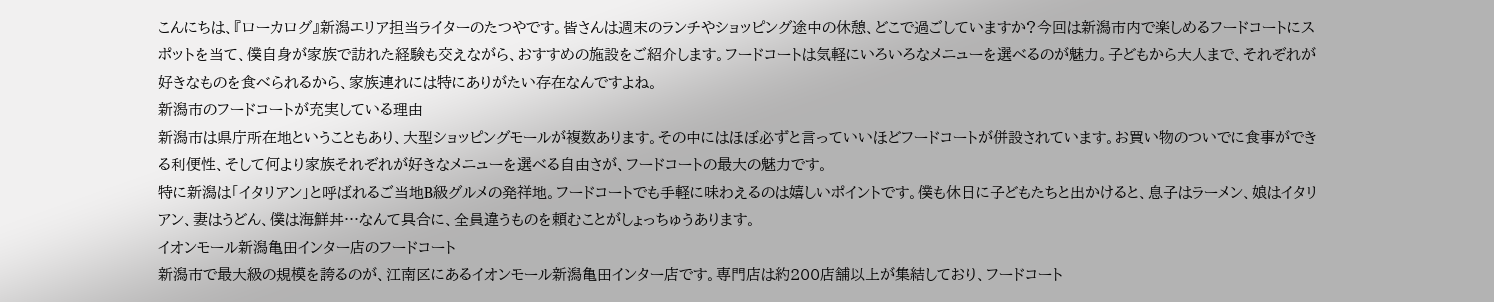こんにちは、『ローカログ』新潟エリア担当ライターのたつやです。皆さんは週末のランチやショッピング途中の休憩、どこで過ごしていますか?今回は新潟市内で楽しめるフードコートにスポットを当て、僕自身が家族で訪れた経験も交えながら、おすすめの施設をご紹介します。フードコートは気軽にいろいろなメニューを選べるのが魅力。子どもから大人まで、それぞれが好きなものを食べられるから、家族連れには特にありがたい存在なんですよね。
新潟市のフードコートが充実している理由
新潟市は県庁所在地ということもあり、大型ショッピングモールが複数あります。その中にはほぼ必ずと言っていいほどフードコートが併設されています。お買い物のついでに食事ができる利便性、そして何より家族それぞれが好きなメニューを選べる自由さが、フードコートの最大の魅力です。
特に新潟は「イタリアン」と呼ばれるご当地B級グルメの発祥地。フードコートでも手軽に味わえるのは嬉しいポイントです。僕も休日に子どもたちと出かけると、息子はラーメン、娘はイタリアン、妻はうどん、僕は海鮮丼…なんて具合に、全員違うものを頼むことがしょっちゅうあります。
イオンモール新潟亀田インター店のフードコート
新潟市で最大級の規模を誇るのが、江南区にあるイオンモール新潟亀田インター店です。専門店は約200店舗以上が集結しており、フードコート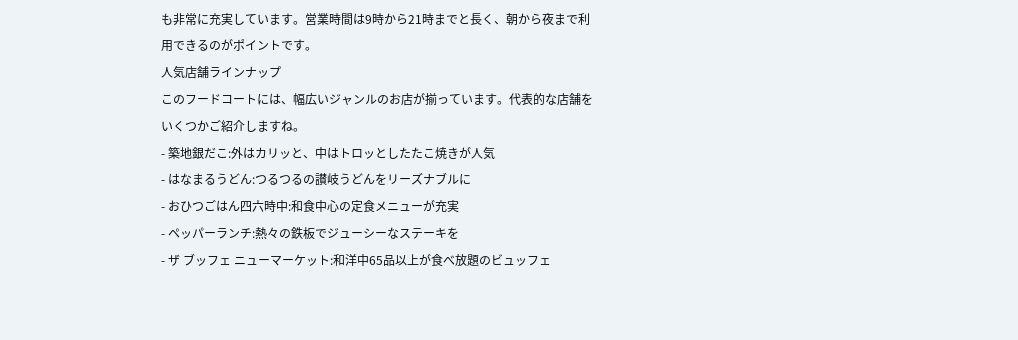も非常に充実しています。営業時間は9時から21時までと長く、朝から夜まで利用できるのがポイントです。
人気店舗ラインナップ
このフードコートには、幅広いジャンルのお店が揃っています。代表的な店舗をいくつかご紹介しますね。
- 築地銀だこ:外はカリッと、中はトロッとしたたこ焼きが人気
- はなまるうどん:つるつるの讃岐うどんをリーズナブルに
- おひつごはん四六時中:和食中心の定食メニューが充実
- ペッパーランチ:熱々の鉄板でジューシーなステーキを
- ザ ブッフェ ニューマーケット:和洋中65品以上が食べ放題のビュッフェ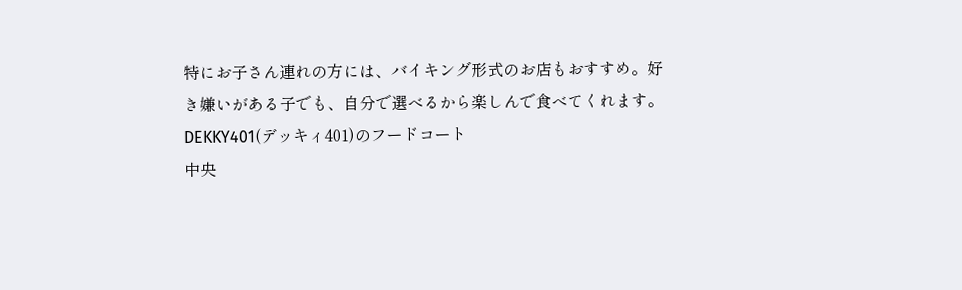特にお子さん連れの方には、バイキング形式のお店もおすすめ。好き嫌いがある子でも、自分で選べるから楽しんで食べてくれます。
DEKKY401(デッキィ401)のフードコート
中央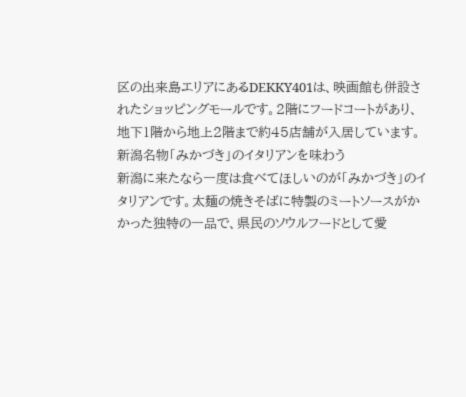区の出来島エリアにあるDEKKY401は、映画館も併設されたショッピングモールです。2階にフードコートがあり、地下1階から地上2階まで約45店舗が入居しています。
新潟名物「みかづき」のイタリアンを味わう
新潟に来たなら一度は食べてほしいのが「みかづき」のイタリアンです。太麺の焼きそばに特製のミートソースがかかった独特の一品で、県民のソウルフードとして愛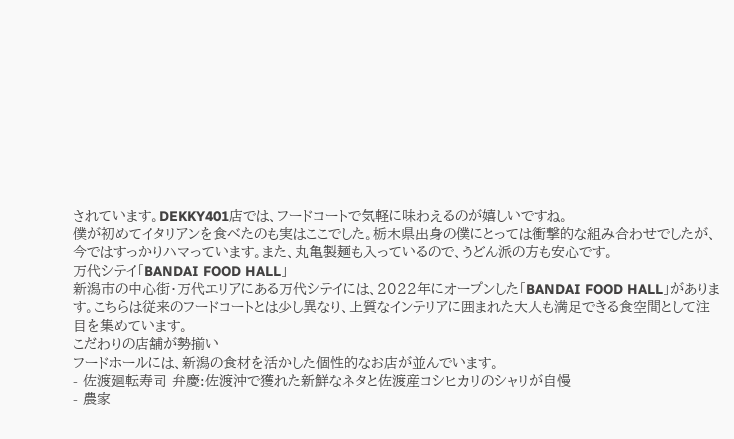されています。DEKKY401店では、フードコートで気軽に味わえるのが嬉しいですね。
僕が初めてイタリアンを食べたのも実はここでした。栃木県出身の僕にとっては衝撃的な組み合わせでしたが、今ではすっかりハマっています。また、丸亀製麺も入っているので、うどん派の方も安心です。
万代シテイ「BANDAI FOOD HALL」
新潟市の中心街・万代エリアにある万代シテイには、2022年にオープンした「BANDAI FOOD HALL」があります。こちらは従来のフードコートとは少し異なり、上質なインテリアに囲まれた大人も満足できる食空間として注目を集めています。
こだわりの店舗が勢揃い
フードホールには、新潟の食材を活かした個性的なお店が並んでいます。
- 佐渡廻転寿司 弁慶:佐渡沖で獲れた新鮮なネタと佐渡産コシヒカリのシャリが自慢
- 農家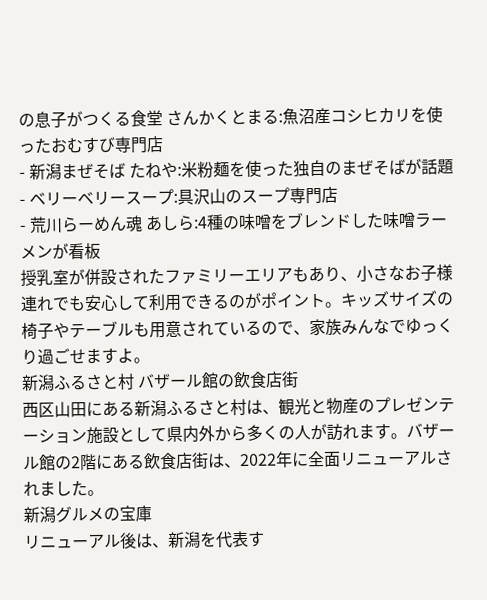の息子がつくる食堂 さんかくとまる:魚沼産コシヒカリを使ったおむすび専門店
- 新潟まぜそば たねや:米粉麺を使った独自のまぜそばが話題
- ベリーベリースープ:具沢山のスープ専門店
- 荒川らーめん魂 あしら:4種の味噌をブレンドした味噌ラーメンが看板
授乳室が併設されたファミリーエリアもあり、小さなお子様連れでも安心して利用できるのがポイント。キッズサイズの椅子やテーブルも用意されているので、家族みんなでゆっくり過ごせますよ。
新潟ふるさと村 バザール館の飲食店街
西区山田にある新潟ふるさと村は、観光と物産のプレゼンテーション施設として県内外から多くの人が訪れます。バザール館の2階にある飲食店街は、2022年に全面リニューアルされました。
新潟グルメの宝庫
リニューアル後は、新潟を代表す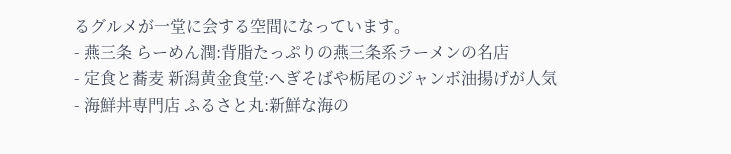るグルメが一堂に会する空間になっています。
- 燕三条 らーめん潤:背脂たっぷりの燕三条系ラーメンの名店
- 定食と蕎麦 新潟黄金食堂:へぎそばや栃尾のジャンボ油揚げが人気
- 海鮮丼専門店 ふるさと丸:新鮮な海の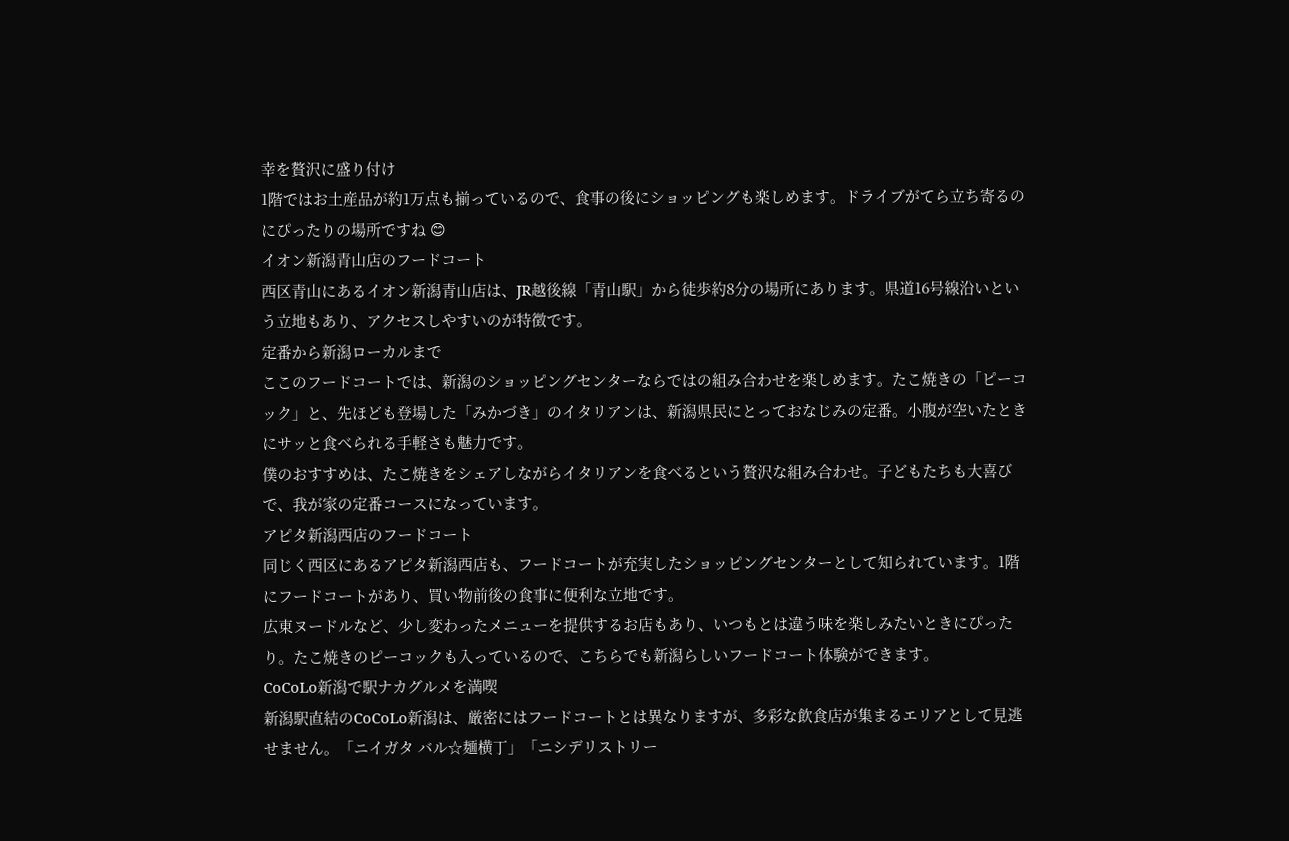幸を贅沢に盛り付け
1階ではお土産品が約1万点も揃っているので、食事の後にショッピングも楽しめます。ドライブがてら立ち寄るのにぴったりの場所ですね 😊
イオン新潟青山店のフードコート
西区青山にあるイオン新潟青山店は、JR越後線「青山駅」から徒歩約8分の場所にあります。県道16号線沿いという立地もあり、アクセスしやすいのが特徴です。
定番から新潟ローカルまで
ここのフードコートでは、新潟のショッピングセンターならではの組み合わせを楽しめます。たこ焼きの「ピーコック」と、先ほども登場した「みかづき」のイタリアンは、新潟県民にとっておなじみの定番。小腹が空いたときにサッと食べられる手軽さも魅力です。
僕のおすすめは、たこ焼きをシェアしながらイタリアンを食べるという贅沢な組み合わせ。子どもたちも大喜びで、我が家の定番コースになっています。
アピタ新潟西店のフードコート
同じく西区にあるアピタ新潟西店も、フードコートが充実したショッピングセンターとして知られています。1階にフードコートがあり、買い物前後の食事に便利な立地です。
広東ヌードルなど、少し変わったメニューを提供するお店もあり、いつもとは違う味を楽しみたいときにぴったり。たこ焼きのピーコックも入っているので、こちらでも新潟らしいフードコート体験ができます。
CoCoLo新潟で駅ナカグルメを満喫
新潟駅直結のCoCoLo新潟は、厳密にはフードコートとは異なりますが、多彩な飲食店が集まるエリアとして見逃せません。「ニイガタ バル☆麺横丁」「ニシデリストリー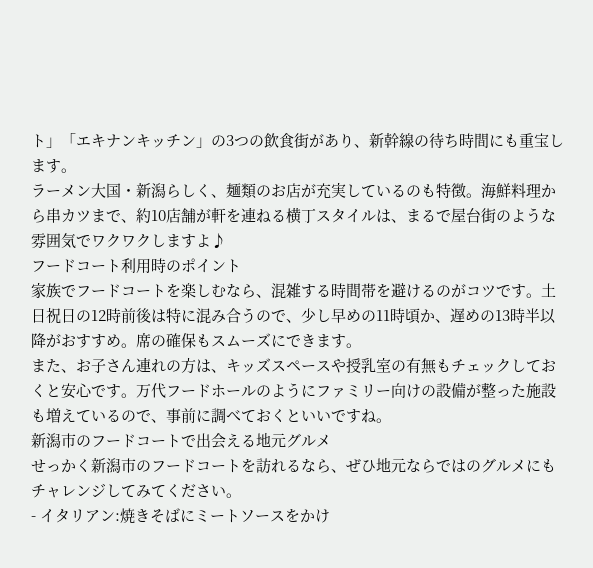ト」「エキナンキッチン」の3つの飲食街があり、新幹線の待ち時間にも重宝します。
ラーメン大国・新潟らしく、麺類のお店が充実しているのも特徴。海鮮料理から串カツまで、約10店舗が軒を連ねる横丁スタイルは、まるで屋台街のような雰囲気でワクワクしますよ♪
フードコート利用時のポイント
家族でフードコートを楽しむなら、混雑する時間帯を避けるのがコツです。土日祝日の12時前後は特に混み合うので、少し早めの11時頃か、遅めの13時半以降がおすすめ。席の確保もスムーズにできます。
また、お子さん連れの方は、キッズスペースや授乳室の有無もチェックしておくと安心です。万代フードホールのようにファミリー向けの設備が整った施設も増えているので、事前に調べておくといいですね。
新潟市のフードコートで出会える地元グルメ
せっかく新潟市のフードコートを訪れるなら、ぜひ地元ならではのグルメにもチャレンジしてみてください。
- イタリアン:焼きそばにミートソースをかけ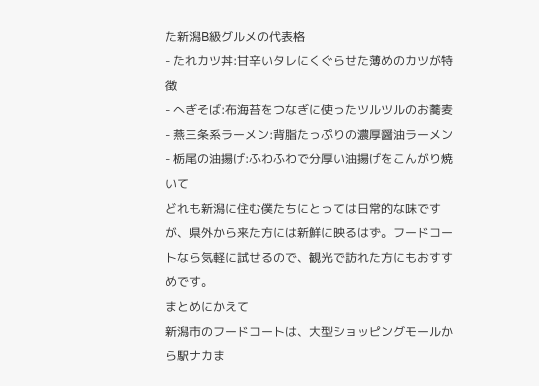た新潟B級グルメの代表格
- たれカツ丼:甘辛いタレにくぐらせた薄めのカツが特徴
- へぎそば:布海苔をつなぎに使ったツルツルのお蕎麦
- 燕三条系ラーメン:背脂たっぷりの濃厚醤油ラーメン
- 栃尾の油揚げ:ふわふわで分厚い油揚げをこんがり焼いて
どれも新潟に住む僕たちにとっては日常的な味ですが、県外から来た方には新鮮に映るはず。フードコートなら気軽に試せるので、観光で訪れた方にもおすすめです。
まとめにかえて
新潟市のフードコートは、大型ショッピングモールから駅ナカま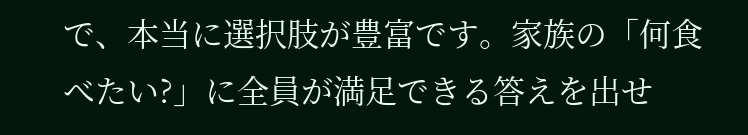で、本当に選択肢が豊富です。家族の「何食べたい?」に全員が満足できる答えを出せ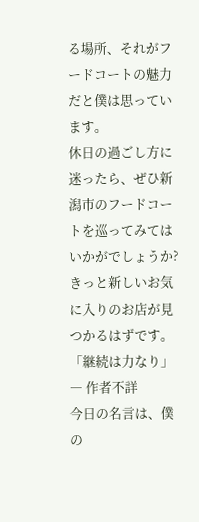る場所、それがフードコートの魅力だと僕は思っています。
休日の過ごし方に迷ったら、ぜひ新潟市のフードコートを巡ってみてはいかがでしょうか?きっと新しいお気に入りのお店が見つかるはずです。
「継続は力なり」― 作者不詳
今日の名言は、僕の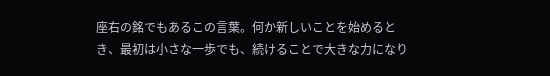座右の銘でもあるこの言葉。何か新しいことを始めるとき、最初は小さな一歩でも、続けることで大きな力になり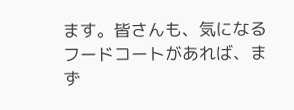ます。皆さんも、気になるフードコートがあれば、まず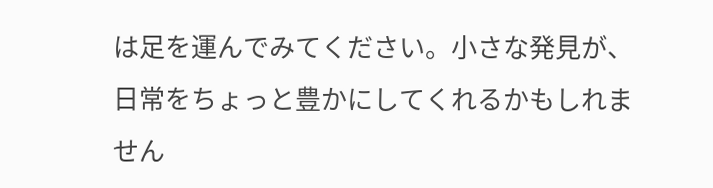は足を運んでみてください。小さな発見が、日常をちょっと豊かにしてくれるかもしれません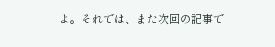よ。それでは、また次回の記事で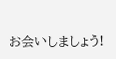お会いしましょう!